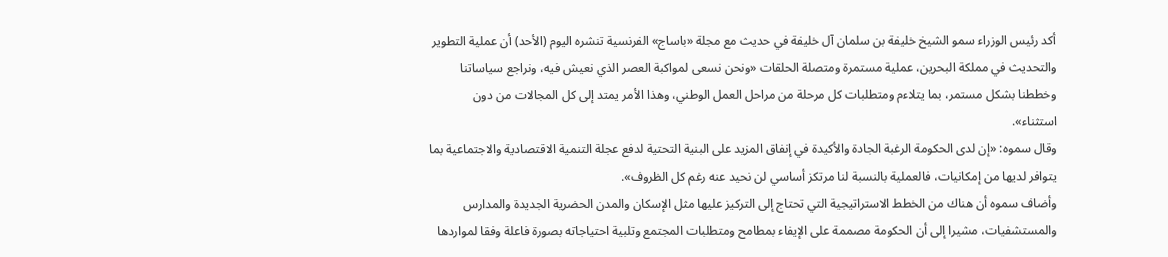أكد رئيس الوزراء سمو الشيخ خليفة بن سلمان آل خليفة في حديث مع مجلة «باساج» الفرنسية تنشره اليوم (الأحد) أن عملية التطوير والتحديث في مملكة البحرين، عملية مستمرة ومتصلة الحلقات «ونحن نسعى لمواكبة العصر الذي نعيش فيه، ونراجع سياساتنا وخططنا بشكل مستمر، بما يتلاءم ومتطلبات كل مرحلة من مراحل العمل الوطني، وهذا الأمر يمتد إلى كل المجالات من دون استثناء».
وقال سموه: «إن لدى الحكومة الرغبة الجادة والأكيدة في إنفاق المزيد على البنية التحتية لدفع عجلة التنمية الاقتصادية والاجتماعية بما يتوافر لديها من إمكانيات، فالعملية بالنسبة لنا مرتكز أساسي لن نحيد عنه رغم كل الظروف».
وأضاف سموه أن هناك من الخطط الاستراتيجية التي تحتاج إلى التركيز عليها مثل الإسكان والمدن الحضرية الجديدة والمدارس والمستشفيات، مشيرا إلى أن الحكومة مصممة على الإيفاء بمطامح ومتطلبات المجتمع وتلبية احتياجاته بصورة فاعلة وفقا لمواردها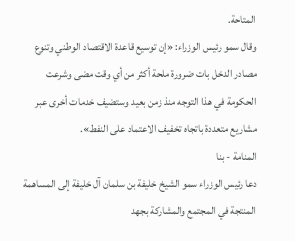المتاحة.
وقال سمو رئيس الوزراء: «إن توسيع قاعدة الاقتصاد الوطني وتنوع مصادر الدخل بات ضرورة ملحة أكثر من أي وقت مضى وشرعت الحكومة في هذا التوجه منذ زمن بعيد وستضيف خدمات أخرى عبر مشاريع متعددة باتجاه تخفيف الاعتماد على النفط».
المنامة - بنا
دعا رئيس الوزراء سمو الشيخ خليفة بن سلمان آل خليفة إلى المساهمة المنتجة في المجتمع والمشاركة بجهد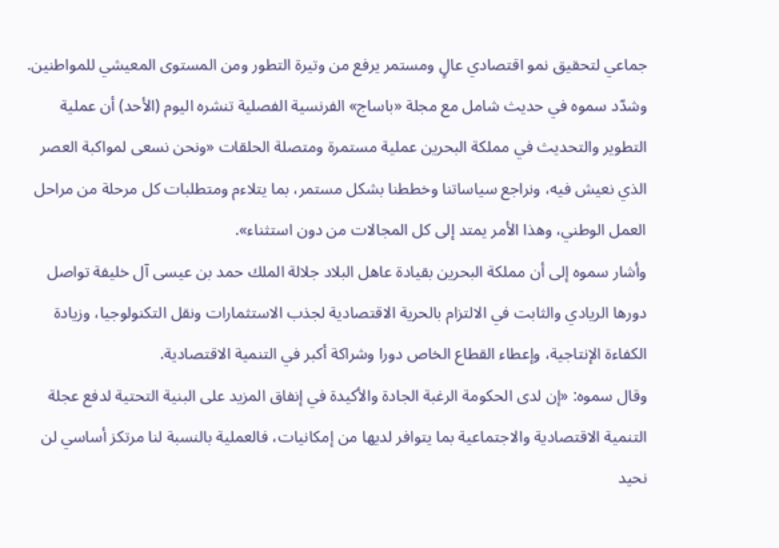جماعي لتحقيق نمو اقتصادي عالٍ ومستمر يرفع من وتيرة التطور ومن المستوى المعيشي للمواطنين.
وشدّد سموه في حديث شامل مع مجلة «باساج» الفرنسية الفصلية تنشره اليوم (الأحد) أن عملية التطوير والتحديث في مملكة البحرين عملية مستمرة ومتصلة الحلقات «ونحن نسعى لمواكبة العصر الذي نعيش فيه، ونراجع سياساتنا وخططنا بشكل مستمر، بما يتلاءم ومتطلبات كل مرحلة من مراحل العمل الوطني، وهذا الأمر يمتد إلى كل المجالات من دون استثناء».
وأشار سموه إلى أن مملكة البحرين بقيادة عاهل البلاد جلالة الملك حمد بن عيسى آل خليفة تواصل دورها الريادي والثابت في الالتزام بالحرية الاقتصادية لجذب الاستثمارات ونقل التكنولوجيا، وزيادة الكفاءة الإنتاجية، وإعطاء القطاع الخاص دورا وشراكة أكبر في التنمية الاقتصادية.
وقال سموه: «إن لدى الحكومة الرغبة الجادة والأكيدة في إنفاق المزيد على البنية التحتية لدفع عجلة التنمية الاقتصادية والاجتماعية بما يتوافر لديها من إمكانيات، فالعملية بالنسبة لنا مرتكز أساسي لن نحيد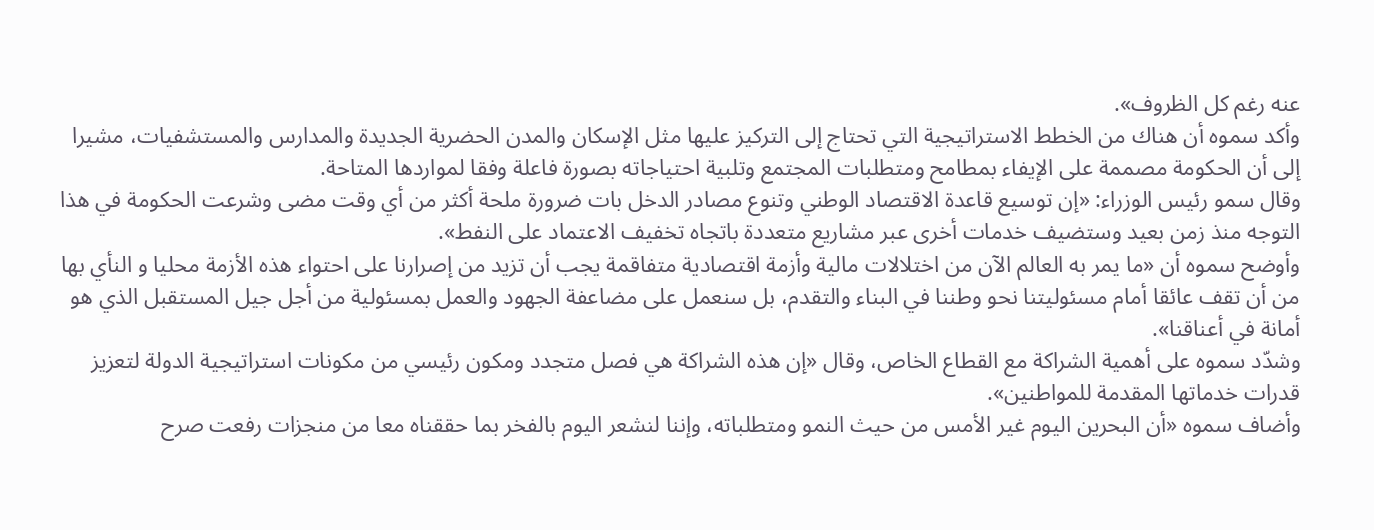عنه رغم كل الظروف».
وأكد سموه أن هناك من الخطط الاستراتيجية التي تحتاج إلى التركيز عليها مثل الإسكان والمدن الحضرية الجديدة والمدارس والمستشفيات، مشيرا إلى أن الحكومة مصممة على الإيفاء بمطامح ومتطلبات المجتمع وتلبية احتياجاته بصورة فاعلة وفقا لمواردها المتاحة.
وقال سمو رئيس الوزراء: «إن توسيع قاعدة الاقتصاد الوطني وتنوع مصادر الدخل بات ضرورة ملحة أكثر من أي وقت مضى وشرعت الحكومة في هذا التوجه منذ زمن بعيد وستضيف خدمات أخرى عبر مشاريع متعددة باتجاه تخفيف الاعتماد على النفط».
وأوضح سموه أن «ما يمر به العالم الآن من اختلالات مالية وأزمة اقتصادية متفاقمة يجب أن تزيد من إصرارنا على احتواء هذه الأزمة محليا و النأي بها من أن تقف عائقا أمام مسئوليتنا نحو وطننا في البناء والتقدم، بل سنعمل على مضاعفة الجهود والعمل بمسئولية من أجل جيل المستقبل الذي هو أمانة في أعناقنا».
وشدّد سموه على أهمية الشراكة مع القطاع الخاص، وقال «إن هذه الشراكة هي فصل متجدد ومكون رئيسي من مكونات استراتيجية الدولة لتعزيز قدرات خدماتها المقدمة للمواطنين».
وأضاف سموه «أن البحرين اليوم غير الأمس من حيث النمو ومتطلباته، وإننا لنشعر اليوم بالفخر بما حققناه معا من منجزات رفعت صرح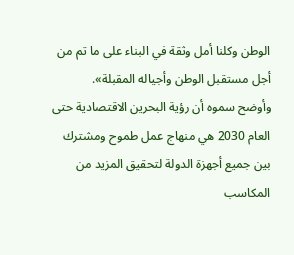الوطن وكلنا أمل وثقة في البناء على ما تم من أجل مستقبل الوطن وأجياله المقبلة».
وأوضح سموه أن رؤية البحرين الاقتصادية حتى العام 2030 هي منهاج عمل طموح ومشترك بين جميع أجهزة الدولة لتحقيق المزيد من المكاسب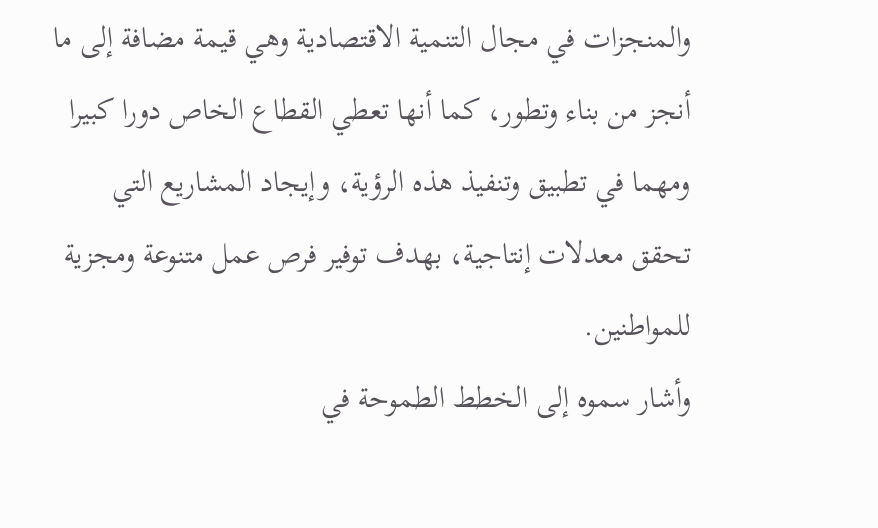والمنجزات في مجال التنمية الاقتصادية وهي قيمة مضافة إلى ما أنجز من بناء وتطور، كما أنها تعطي القطاع الخاص دورا كبيرا ومهما في تطبيق وتنفيذ هذه الرؤية، وإيجاد المشاريع التي تحقق معدلات إنتاجية، بهدف توفير فرص عمل متنوعة ومجزية للمواطنين.
وأشار سموه إلى الخطط الطموحة في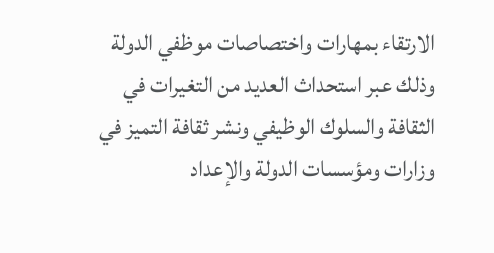الارتقاء بمهارات واختصاصات موظفي الدولة وذلك عبر استحداث العديد من التغيرات في الثقافة والسلوك الوظيفي ونشر ثقافة التميز في وزارات ومؤسسات الدولة والإعداد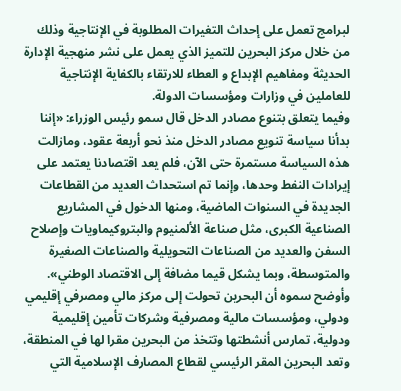لبرامج تعمل على إحداث التغيرات المطلوبة في الإنتاجية وذلك من خلال مركز البحرين للتميز الذي يعمل على نشر منهجية الإدارة الحديثة ومفاهيم الإبداع و العطاء للارتقاء بالكفاية الإنتاجية للعاملين في وزارات ومؤسسات الدولة.
وفيما يتعلق بتنوع مصادر الدخل قال سمو رئيس الوزراء: «إننا بدأنا سياسة تنويع مصادر الدخل منذ نحو أربعة عقود، ومازالت هذه السياسة مستمرة حتى الآن، فلم يعد اقتصادنا يعتمد على إيرادات النفط وحدها، وإنما تم استحداث العديد من القطاعات الجديدة في السنوات الماضية، ومنها الدخول في المشاريع الصناعية الكبرى، مثل صناعة الألمنيوم والبتروكيماويات وإصلاح السفن والعديد من الصناعات التحويلية والصناعات الصغيرة والمتوسطة، وبما يشكل قيما مضافة إلى الاقتصاد الوطني».
وأوضح سموه أن البحرين تحولت إلى مركز مالي ومصرفي إقليمي ودولي، ومؤسسات مالية ومصرفية وشركات تأمين إقليمية ودولية، تمارس أنشطتها وتتخذ من البحرين مقرا لها في المنطقة، وتعد البحرين المقر الرئيسي لقطاع المصارف الإسلامية التي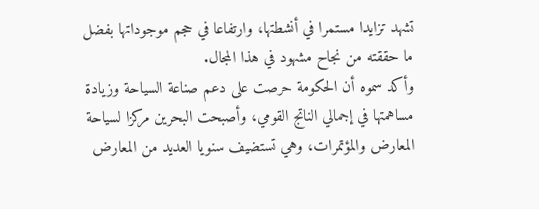تشهد تزايدا مستمرا في أنشطتها، وارتفاعا في حجم موجوداتها بفضل ما حققته من نجاح مشهود في هذا المجال.
وأكد سموه أن الحكومة حرصت على دعم صناعة السياحة وزيادة مساهمتها في إجمالي الناتج القومي، وأصبحت البحرين مركزا لسياحة المعارض والمؤتمرات، وهي تستضيف سنويا العديد من المعارض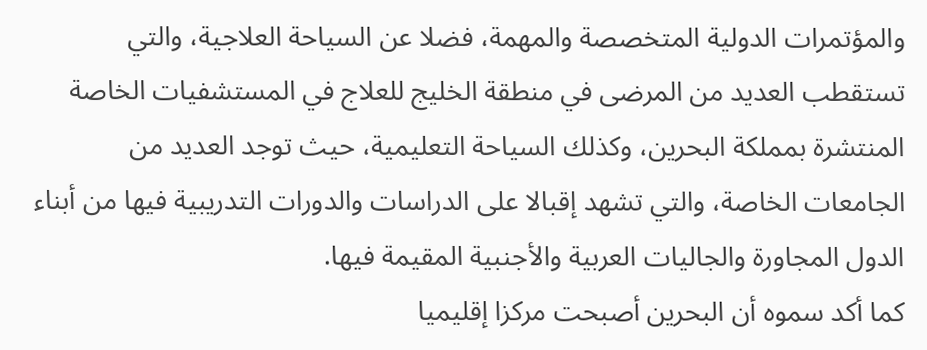والمؤتمرات الدولية المتخصصة والمهمة، فضلا عن السياحة العلاجية، والتي تستقطب العديد من المرضى في منطقة الخليج للعلاج في المستشفيات الخاصة المنتشرة بمملكة البحرين، وكذلك السياحة التعليمية، حيث توجد العديد من الجامعات الخاصة، والتي تشهد إقبالا على الدراسات والدورات التدريبية فيها من أبناء الدول المجاورة والجاليات العربية والأجنبية المقيمة فيها.
كما أكد سموه أن البحرين أصبحت مركزا إقليميا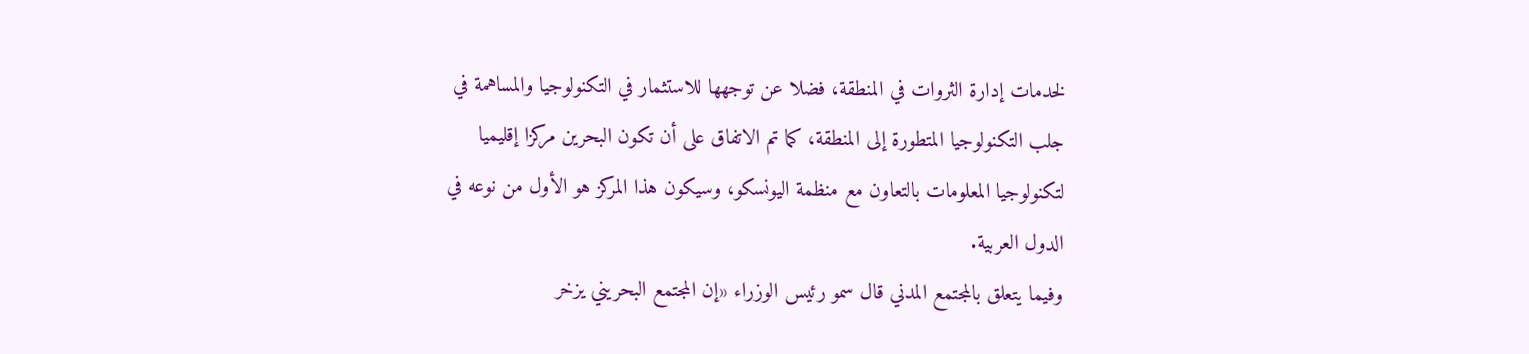لخدمات إدارة الثروات في المنطقة، فضلا عن توجهها للاستثمار في التكنولوجيا والمساهمة في جلب التكنولوجيا المتطورة إلى المنطقة، كما تم الاتفاق على أن تكون البحرين مركزا إقليميا لتكنولوجيا المعلومات بالتعاون مع منظمة اليونسكو، وسيكون هذا المركز هو الأول من نوعه في الدول العربية.
وفيما يتعلق بالمجتمع المدني قال سمو رئيس الوزراء «إن المجتمع البحريني يزخر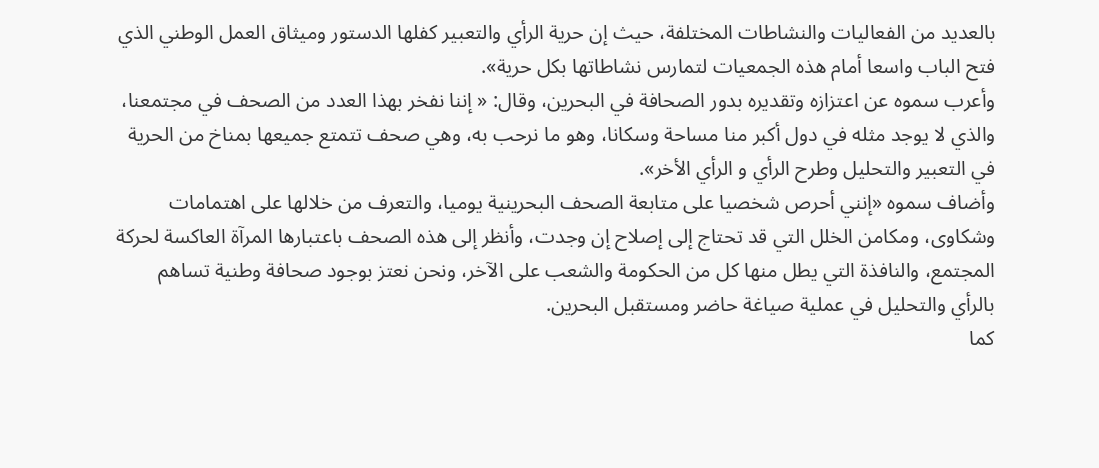بالعديد من الفعاليات والنشاطات المختلفة، حيث إن حرية الرأي والتعبير كفلها الدستور وميثاق العمل الوطني الذي فتح الباب واسعا أمام هذه الجمعيات لتمارس نشاطاتها بكل حرية».
وأعرب سموه عن اعتزازه وتقديره بدور الصحافة في البحرين، وقال: « إننا نفخر بهذا العدد من الصحف في مجتمعنا، والذي لا يوجد مثله في دول أكبر منا مساحة وسكانا، وهو ما نرحب به، وهي صحف تتمتع جميعها بمناخ من الحرية في التعبير والتحليل وطرح الرأي و الرأي الأخر».
وأضاف سموه «إنني أحرص شخصيا على متابعة الصحف البحرينية يوميا، والتعرف من خلالها على اهتمامات وشكاوى، ومكامن الخلل التي قد تحتاج إلى إصلاح إن وجدت، وأنظر إلى هذه الصحف باعتبارها المرآة العاكسة لحركة المجتمع، والنافذة التي يطل منها كل من الحكومة والشعب على الآخر، ونحن نعتز بوجود صحافة وطنية تساهم بالرأي والتحليل في عملية صياغة حاضر ومستقبل البحرين.
كما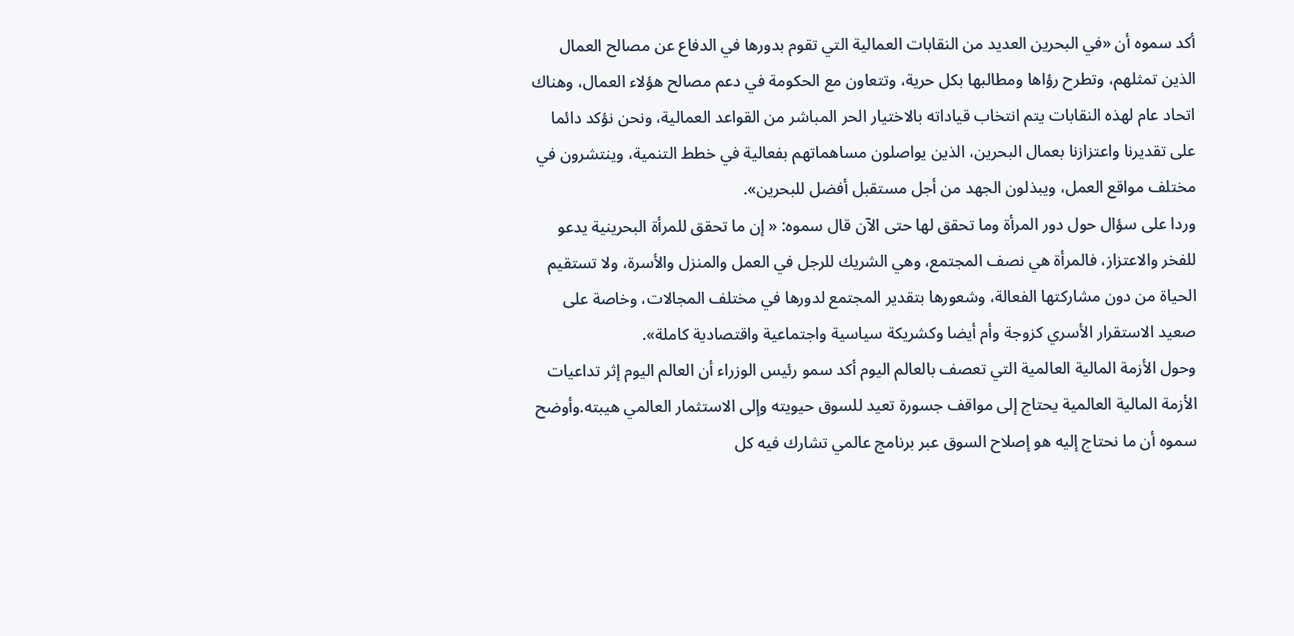أكد سموه أن «في البحرين العديد من النقابات العمالية التي تقوم بدورها في الدفاع عن مصالح العمال الذين تمثلهم، وتطرح رؤاها ومطالبها بكل حرية، وتتعاون مع الحكومة في دعم مصالح هؤلاء العمال، وهناك اتحاد عام لهذه النقابات يتم انتخاب قياداته بالاختيار الحر المباشر من القواعد العمالية، ونحن نؤكد دائما على تقديرنا واعتزازنا بعمال البحرين، الذين يواصلون مساهماتهم بفعالية في خطط التنمية، وينتشرون في مختلف مواقع العمل، ويبذلون الجهد من أجل مستقبل أفضل للبحرين».
وردا على سؤال حول دور المرأة وما تحقق لها حتى الآن قال سموه: « إن ما تحقق للمرأة البحرينية يدعو للفخر والاعتزاز، فالمرأة هي نصف المجتمع، وهي الشريك للرجل في العمل والمنزل والأسرة، ولا تستقيم الحياة من دون مشاركتها الفعالة، وشعورها بتقدير المجتمع لدورها في مختلف المجالات، وخاصة على صعيد الاستقرار الأسري كزوجة وأم أيضا وكشريكة سياسية واجتماعية واقتصادية كاملة».
وحول الأزمة المالية العالمية التي تعصف بالعالم اليوم أكد سمو رئيس الوزراء أن العالم اليوم إثر تداعيات الأزمة المالية العالمية يحتاج إلى مواقف جسورة تعيد للسوق حيويته وإلى الاستثمار العالمي هيبته.وأوضح سموه أن ما نحتاج إليه هو إصلاح السوق عبر برنامج عالمي تشارك فيه كل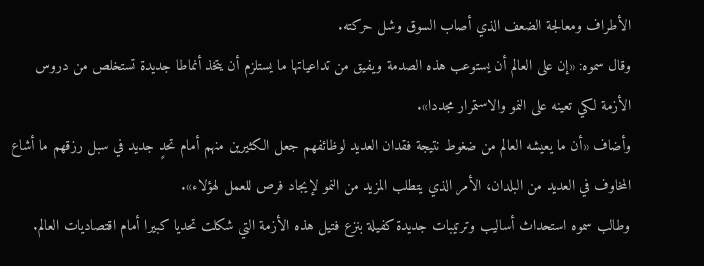الأطراف ومعالجة الضعف الذي أصاب السوق وشل حركته.
وقال سموه: «إن على العالم أن يستوعب هذه الصدمة ويفيق من تداعياتها ما يستلزم أن يتخذ أنماطا جديدة تستخلص من دروس الأزمة لكي تعينه على النمو والاستمرار مجددا».
وأضاف «أن ما يعيشه العالم من ضغوط نتيجة فقدان العديد لوظائفهم جعل الكثيرين منهم أمام تحدٍ جديد في سبل رزقهم ما أشاع المخاوف في العديد من البلدان، الأمر الذي يتطلب المزيد من النمو لإيجاد فرص للعمل لهؤلاء».
وطالب سموه استحداث أساليب وترتيبات جديدة كفيلة بنزع فتيل هذه الأزمة التي شكلت تحديا كبيرا أمام اقتصاديات العالم.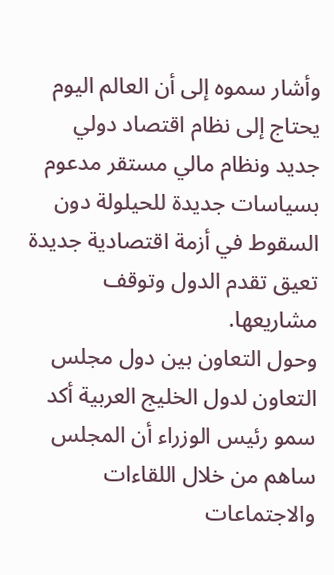وأشار سموه إلى أن العالم اليوم يحتاج إلى نظام اقتصاد دولي جديد ونظام مالي مستقر مدعوم بسياسات جديدة للحيلولة دون السقوط في أزمة اقتصادية جديدة تعيق تقدم الدول وتوقف مشاريعها.
وحول التعاون بين دول مجلس التعاون لدول الخليج العربية أكد سمو رئيس الوزراء أن المجلس ساهم من خلال اللقاءات والاجتماعات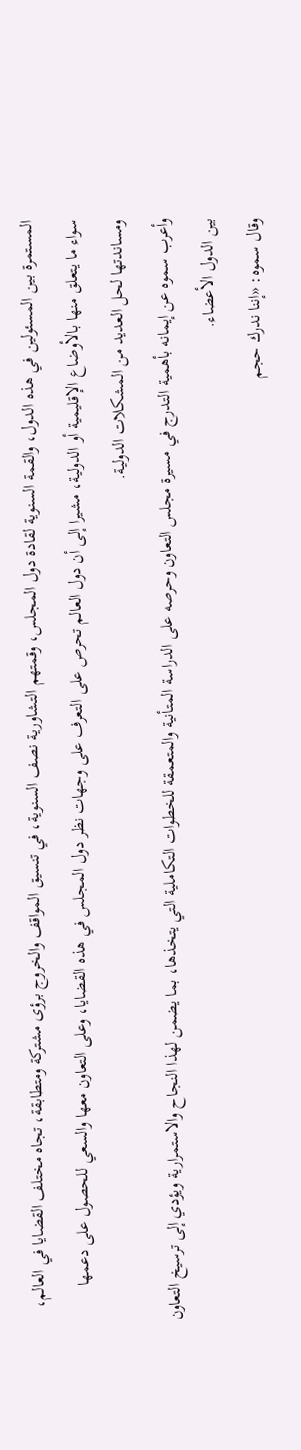المستمرة بين المسئولين في هذه الدول، والقمة السنوية لقادة دول المجلس، وقمتهم التشاورية نصف السنوية، في تنسيق المواقف والخروج برؤى مشتركة ومتطابقة، تجاه مختلف القضايا في العالم، سواء ما يتعلق منها بالأوضاع الإقليمية أو الدولية، مشيرا إلى أن دول العالم تحرص على التعرف على وجهات نظر دول المجلس في هذه القضايا، وعلى التعاون معها والسعي للحصول على دعمها ومساندتها لحل العديد من المشكلات الدولية.
وأعرب سموه عن إيمانه بأهمية التدرج في مسيرة مجلس التعاون وحرصه على الدراسة المتأنية والمتعمقة للخطوات التكاملية التي يتخذها، بما يضمن لهذا النجاح والاستمرارية ويؤدي إلى ترسيخ التعاون بين الدول الأعضاء.
وقال سموه: «إننا ندرك حجم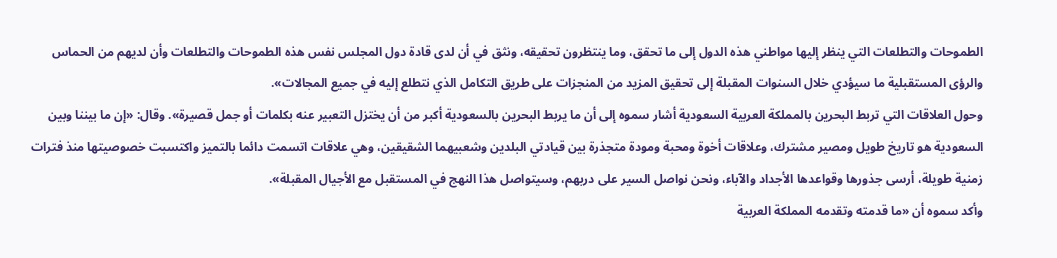الطموحات والتطلعات التي ينظر إليها مواطني هذه الدول إلى ما تحقق، وما ينتظرون تحقيقه، ونثق في أن لدى قادة دول المجلس نفس هذه الطموحات والتطلعات وأن لديهم من الحماس والرؤى المستقبلية ما سيؤدي خلال السنوات المقبلة إلى تحقيق المزيد من المنجزات على طريق التكامل الذي نتطلع إليه في جميع المجالات».
وحول العلاقات التي تربط البحرين بالمملكة العربية السعودية أشار سموه إلى أن ما يربط البحرين بالسعودية أكبر من أن يختزل التعبير عنه بكلمات أو جمل قصيرة». وقال: «إن ما بيننا وبين السعودية هو تاريخ طويل ومصير مشترك، وعلاقات أخوة ومحبة ومودة متجذرة بين قيادتي البلدين وشعبيهما الشقيقين، وهي علاقات اتسمت دائما بالتميز واكتسبت خصوصيتها منذ فترات زمنية طويلة، أرسى جذورها وقواعدها الأجداد والآباء، ونحن نواصل السير على دربهم، وسيتواصل هذا النهج في المستقبل مع الأجيال المقبلة».
وأكد سموه أن «ما قدمته وتقدمه المملكة العربية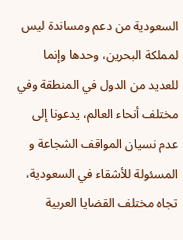السعودية من دعم ومساندة ليس لمملكة البحرين، وحدها وإنما للعديد من الدول في المنطقة وفي مختلف أنحاء العالم، يدعونا إلى عدم نسيان المواقف الشجاعة و المسئولة للأشقاء في السعودية، تجاه مختلف القضايا العربية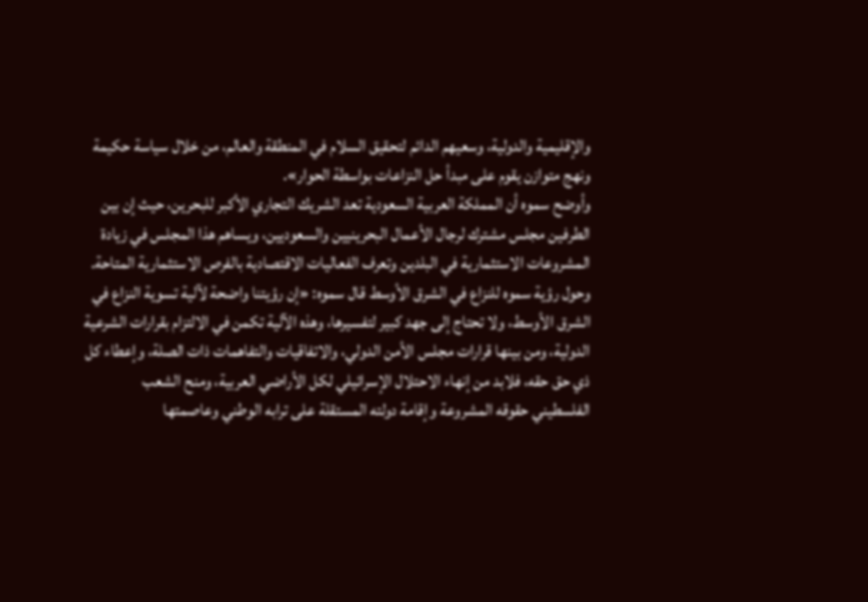والإقليمية والدولية، وسعيهم الدائم لتحقيق السلام في المنطقة والعالم، من خلال سياسة حكيمة ونهج متوازن يقوم على مبدأ حل النزاعات بواسطة الحوار».
وأوضح سموه أن المملكة العربية السعودية تعد الشريك التجاري الأكبر للبحرين، حيث إن بين الطرفين مجلس مشترك لرجال الأعمال البحرينيين والسعوديين، ويساهم هذا المجلس في زيادة المشروعات الاستثمارية في البلدين وتعرف الفعاليات الاقتصادية بالفرص الاستثمارية المتاحة.
وحول رؤية سموه للنزاع في الشرق الأوسط قال سموه: «إن رؤيتنا واضحة لآلية تسوية النزاع في الشرق الأوسط، ولا تحتاج إلى جهد كبير لتفسيرها، وهذه الآلية تكمن في الالتزام بقرارات الشرعية الدولية، ومن بينها قرارات مجلس الأمن الدولي، والاتفاقيات والتفاهمات ذات الصلة، وإعطاء كل ذي حق حقه، فلابد من إنهاء الاحتلال الإسرائيلي لكل الأراضي العربية، ومنح الشعب الفلسطيني حقوقه المشروعة وإقامة دولته المستقلة على ترابه الوطني وعاصمتها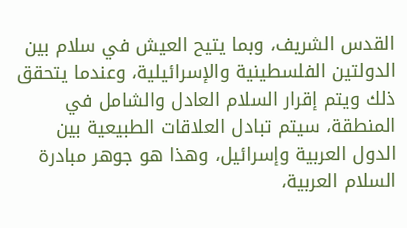القدس الشريف، وبما يتيح العيش في سلام بين الدولتين الفلسطينية والإسرائيلية، وعندما يتحقق ذلك ويتم إقرار السلام العادل والشامل في المنطقة، سيتم تبادل العلاقات الطبيعية بين الدول العربية وإسرائيل، وهذا هو جوهر مبادرة السلام العربية،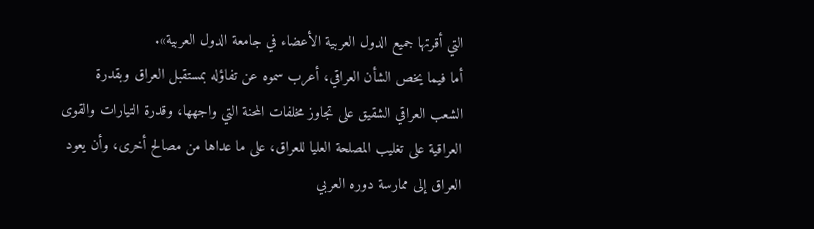التي أقرتها جميع الدول العربية الأعضاء في جامعة الدول العربية».
أما فيما يخص الشأن العراقي، أعرب سموه عن تفاؤله بمستقبل العراق وبقدرة الشعب العراقي الشقيق على تجاوز مخلفات المحنة التي واجهها، وقدرة التيارات والقوى العراقية على تغليب المصلحة العليا للعراق، على ما عداها من مصالح أخرى، وأن يعود العراق إلى ممارسة دوره العربي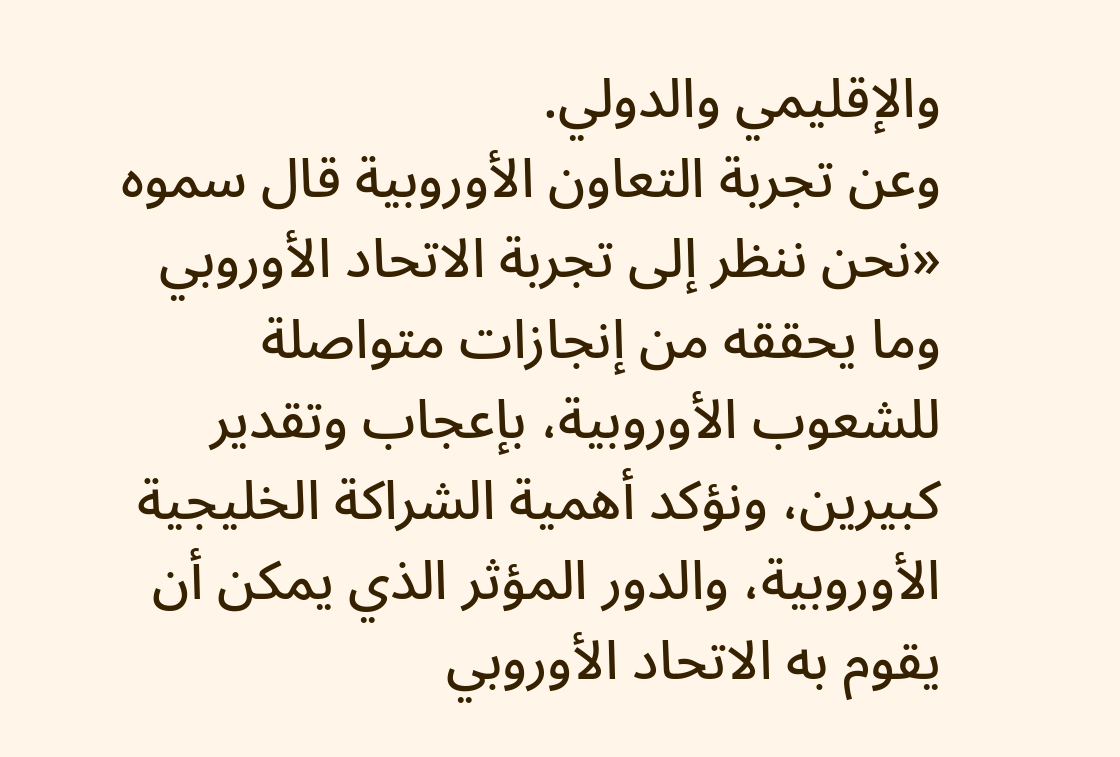والإقليمي والدولي.
وعن تجربة التعاون الأوروبية قال سموه «نحن ننظر إلى تجربة الاتحاد الأوروبي وما يحققه من إنجازات متواصلة للشعوب الأوروبية، بإعجاب وتقدير كبيرين، ونؤكد أهمية الشراكة الخليجية الأوروبية، والدور المؤثر الذي يمكن أن يقوم به الاتحاد الأوروبي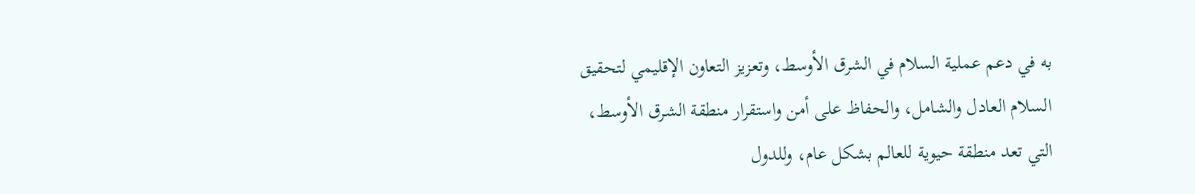به في دعم عملية السلام في الشرق الأوسط، وتعزيز التعاون الإقليمي لتحقيق السلام العادل والشامل، والحفاظ على أمن واستقرار منطقة الشرق الأوسط، التي تعد منطقة حيوية للعالم بشكل عام، وللدول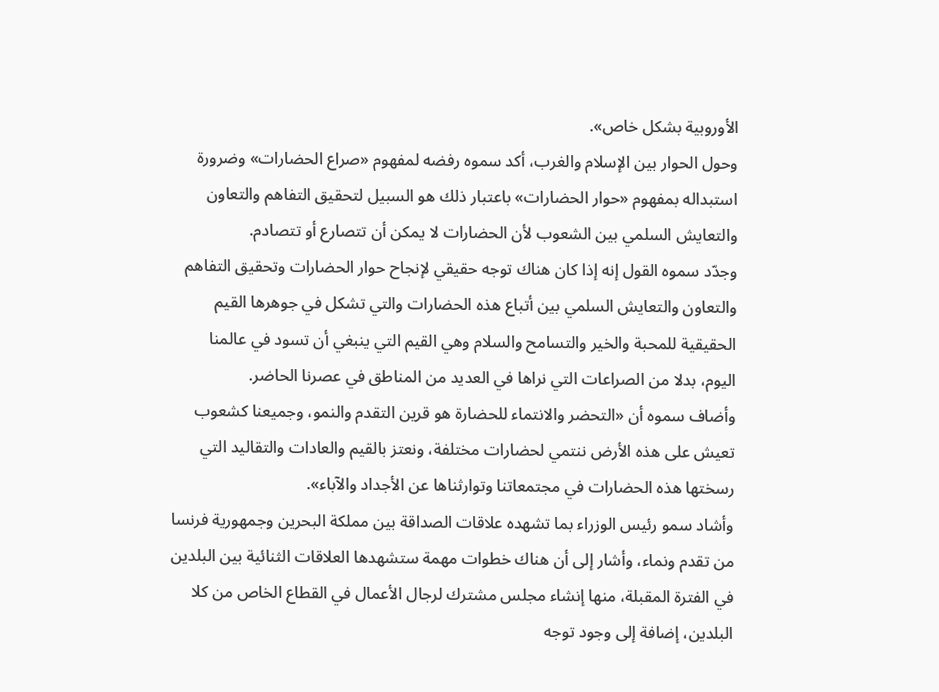الأوروبية بشكل خاص».
وحول الحوار بين الإسلام والغرب، أكد سموه رفضه لمفهوم «صراع الحضارات» وضرورة استبداله بمفهوم «حوار الحضارات» باعتبار ذلك هو السبيل لتحقيق التفاهم والتعاون والتعايش السلمي بين الشعوب لأن الحضارات لا يمكن أن تتصارع أو تتصادم.
وجدّد سموه القول إنه إذا كان هناك توجه حقيقي لإنجاح حوار الحضارات وتحقيق التفاهم والتعاون والتعايش السلمي بين أتباع هذه الحضارات والتي تشكل في جوهرها القيم الحقيقية للمحبة والخير والتسامح والسلام وهي القيم التي ينبغي أن تسود في عالمنا اليوم، بدلا من الصراعات التي نراها في العديد من المناطق في عصرنا الحاضر.
وأضاف سموه أن «التحضر والانتماء للحضارة هو قرين التقدم والنمو، وجميعنا كشعوب تعيش على هذه الأرض ننتمي لحضارات مختلفة، ونعتز بالقيم والعادات والتقاليد التي رسختها هذه الحضارات في مجتمعاتنا وتوارثناها عن الأجداد والآباء».
وأشاد سمو رئيس الوزراء بما تشهده علاقات الصداقة بين مملكة البحرين وجمهورية فرنسا من تقدم ونماء، وأشار إلى أن هناك خطوات مهمة ستشهدها العلاقات الثنائية بين البلدين في الفترة المقبلة، منها إنشاء مجلس مشترك لرجال الأعمال في القطاع الخاص من كلا البلدين، إضافة إلى وجود توجه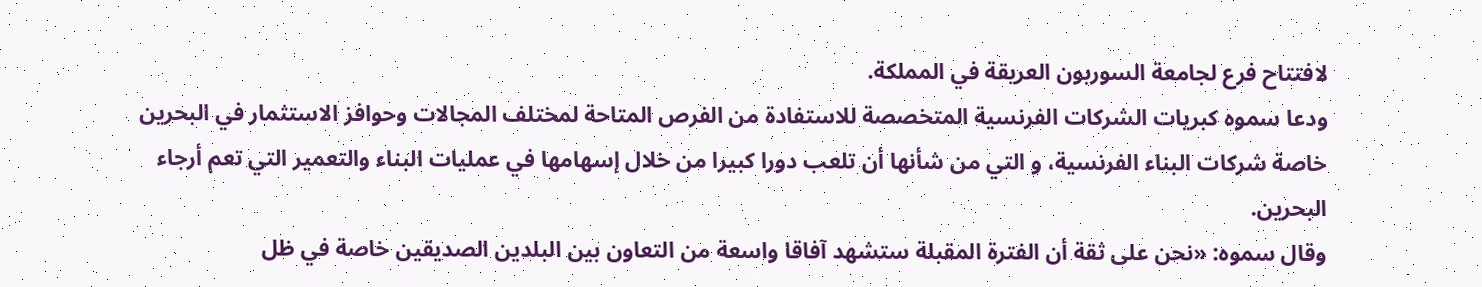لافتتاح فرع لجامعة السوربون العريقة في المملكة.
ودعا سموه كبريات الشركات الفرنسية المتخصصة للاستفادة من الفرص المتاحة لمختلف المجالات وحوافز الاستثمار في البحرين خاصة شركات البناء الفرنسية، و التي من شأنها أن تلعب دورا كبيرا من خلال إسهامها في عمليات البناء والتعمير التي تعم أرجاء البحرين.
وقال سموه: «نحن على ثقة أن الفترة المقبلة ستشهد آفاقا واسعة من التعاون بين البلدين الصديقين خاصة في ظل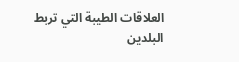العلاقات الطيبة التي تربط البلدين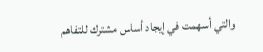والتي أسهمت في إيجاد أساس مشترك للتفاهم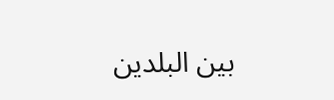بين البلدين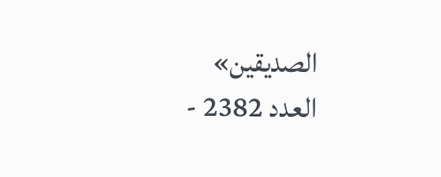الصديقين»
العدد 2382 -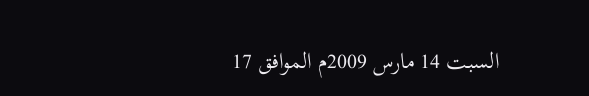السبت 14 مارس 2009م الموافق 17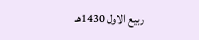ربيع الاول 1430هـ